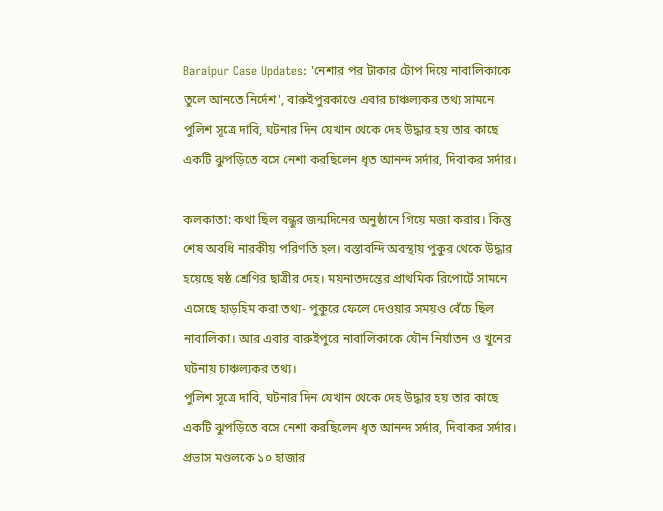Baraipur Case Updates: 'নেশার পর টাকার টোপ দিয়ে নাবালিকাকে তুলে আনতে নির্দেশ', বারুইপুরকাণ্ডে এবার চাঞ্চল্যকর তথ্য সামনে
পুলিশ সূত্রে দাবি, ঘটনার দিন যেখান থেকে দেহ উদ্ধার হয় তার কাছে একটি ঝুপড়িতে বসে নেশা করছিলেন ধৃত আনন্দ সর্দার, দিবাকর সর্দার।

কলকাতা: কথা ছিল বন্ধুর জন্মদিনের অনুষ্ঠানে গিয়ে মজা করার। কিন্তু শেষ অবধি নারকীয় পরিণতি হল। বস্তাবন্দি অবস্থায় পুকুর থেকে উদ্ধার হয়েছে ষষ্ঠ শ্রেণির ছাত্রীর দেহ। ময়নাতদন্তের প্রাথমিক রিপোর্টে সামনে এসেছে হাড়হিম করা তথ্য- পুকুরে ফেলে দেওয়ার সময়ও বেঁচে ছিল নাবালিকা। আর এবার বারুইপুরে নাবালিকাকে যৌন নির্যাতন ও খুনের ঘটনায় চাঞ্চল্যকর তথ্য।
পুলিশ সূত্রে দাবি, ঘটনার দিন যেখান থেকে দেহ উদ্ধার হয় তার কাছে একটি ঝুপড়িতে বসে নেশা করছিলেন ধৃত আনন্দ সর্দার, দিবাকর সর্দার। প্রভাস মণ্ডলকে ১০ হাজার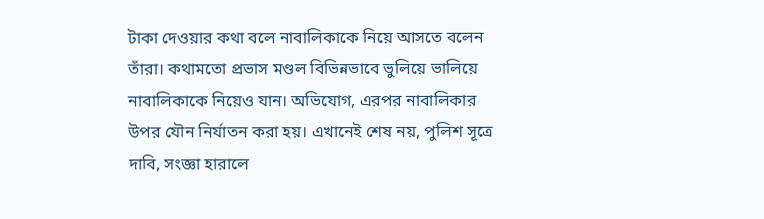টাকা দেওয়ার কথা বলে নাবালিকাকে নিয়ে আসতে বলেন তাঁরা। কথামতো প্রভাস মণ্ডল বিভিন্নভাবে ভুলিয়ে ভালিয়ে নাবালিকাকে নিয়েও যান। অভিযোগ, এরপর নাবালিকার উপর যৌন নির্যাতন করা হয়। এখানেই শেষ নয়, পুলিশ সূত্রে দাবি, সংজ্ঞা হারালে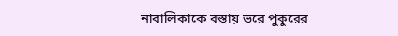নাবালিকাকে বস্তায় ভরে পুকুরের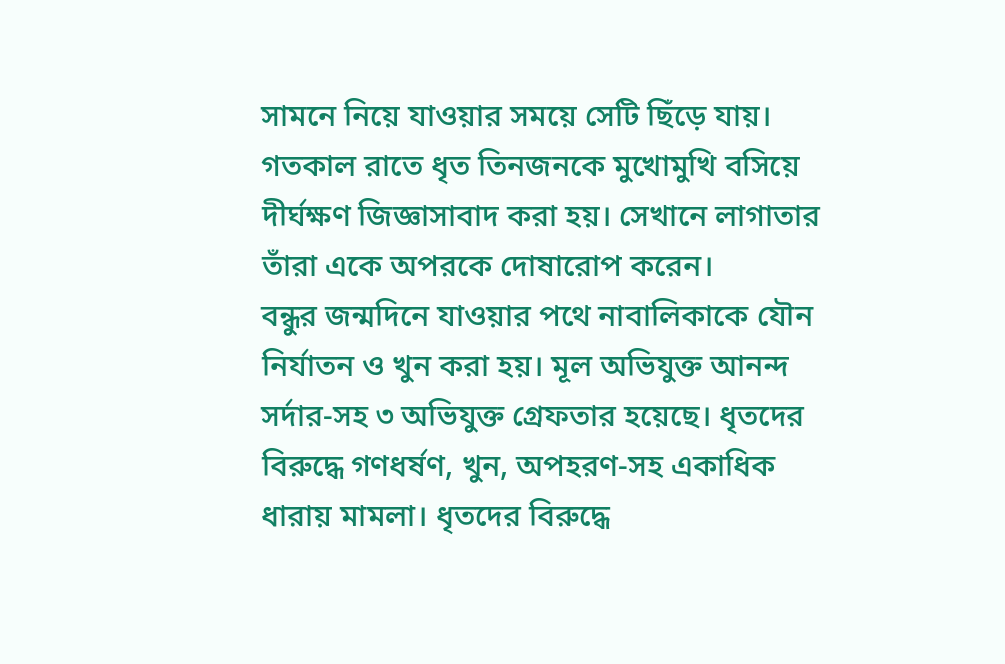সামনে নিয়ে যাওয়ার সময়ে সেটি ছিঁড়ে যায়। গতকাল রাতে ধৃত তিনজনকে মুখোমুখি বসিয়ে দীর্ঘক্ষণ জিজ্ঞাসাবাদ করা হয়। সেখানে লাগাতার তাঁরা একে অপরকে দোষারোপ করেন।
বন্ধুর জন্মদিনে যাওয়ার পথে নাবালিকাকে যৌন নির্যাতন ও খুন করা হয়। মূল অভিযুক্ত আনন্দ সর্দার-সহ ৩ অভিযুক্ত গ্রেফতার হয়েছে। ধৃতদের বিরুদ্ধে গণধর্ষণ, খুন, অপহরণ-সহ একাধিক ধারায় মামলা। ধৃতদের বিরুদ্ধে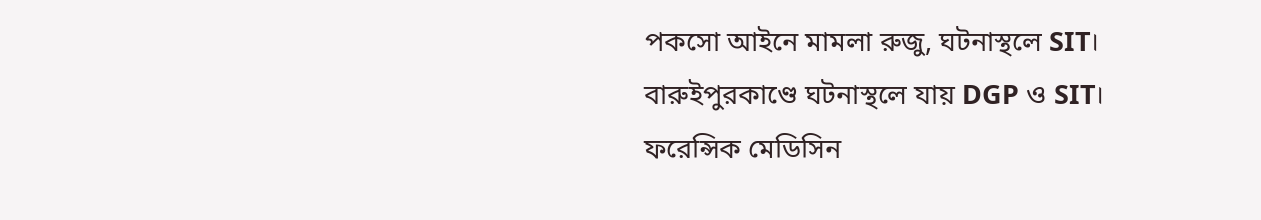পকসো আইনে মামলা রুজু, ঘটনাস্থলে SIT। বারুইপুরকাণ্ডে ঘটনাস্থলে যায় DGP ও SIT।
ফরেন্সিক মেডিসিন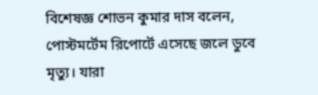বিশেষজ্ঞ শোভন কুমার দাস বলেন, পোস্টমর্টেম রিপোর্টে এসেছে জলে ডুবে মৃত্যু। যারা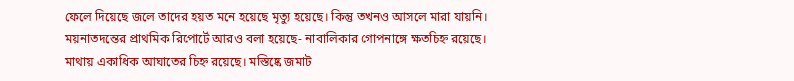ফেলে দিয়েছে জলে তাদের হয়ত মনে হয়েছে মৃত্যু হয়েছে। কিন্তু তখনও আসলে মারা যায়নি।
ময়নাতদন্তের প্রাথমিক রিপোর্টে আরও বলা হয়েছে- নাবালিকার গোপনাঙ্গে ক্ষতচিহ্ন রয়েছে। মাথায় একাধিক আঘাতের চিহ্ন রয়েছে। মস্তিষ্কে জমাট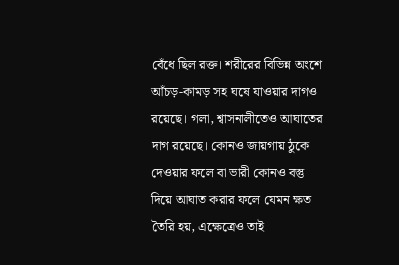বেঁধে ছিল রক্ত। শরীরের বিভিন্ন অংশে আঁচড়-কামড় সহ ঘষে যাওয়ার দাগও রয়েছে। গলা, শ্বাসনালীতেও আঘাতের দাগ রয়েছে। কোনও জায়গায় ঠুকে দেওয়ার ফলে বা ভারী কোনও বস্তু দিয়ে আঘাত করার ফলে যেমন ক্ষত তৈরি হয়, এক্ষেত্রেও তাই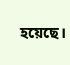হয়েছে।